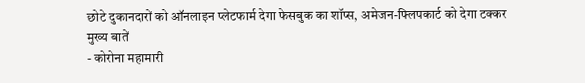छोटे दुकानदारों को ऑनलाइन प्लेटफार्म देगा फेसबुक का शॉप्स, अमेजन-फ्लिपकार्ट को देगा टक्कर
मुख्य बातें
- कोरोना महामारी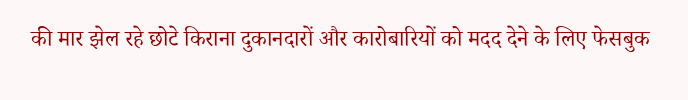की मार झेल रहे छोटे किराना दुकानदारों और कारोबारियों को मदद देने के लिए फेसबुक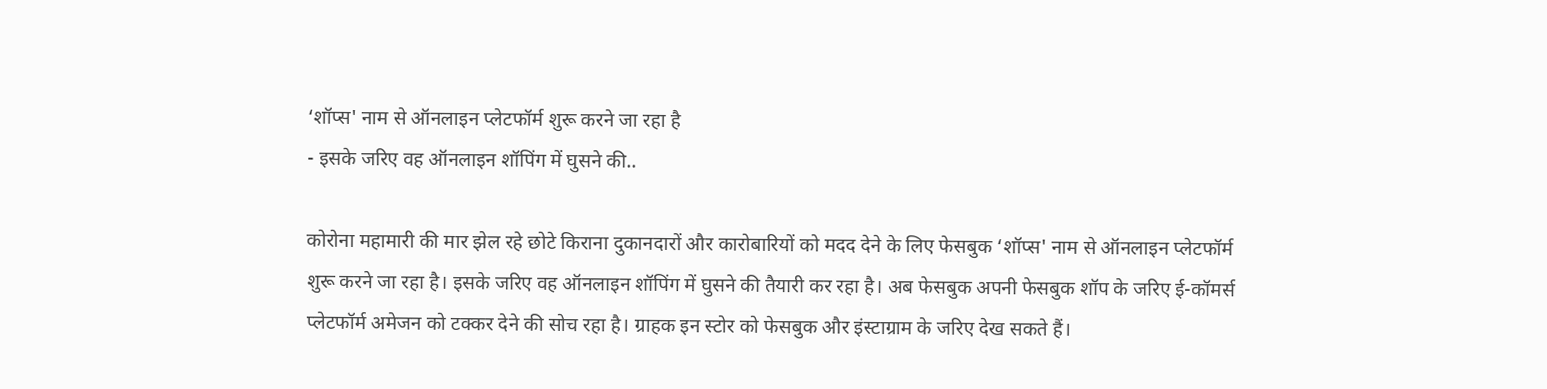‘शॉप्स' नाम से ऑनलाइन प्लेटफॉर्म शुरू करने जा रहा है
- इसके जरिए वह ऑनलाइन शॉपिंग में घुसने की..

कोरोना महामारी की मार झेल रहे छोटे किराना दुकानदारों और कारोबारियों को मदद देने के लिए फेसबुक ‘शॉप्स' नाम से ऑनलाइन प्लेटफॉर्म शुरू करने जा रहा है। इसके जरिए वह ऑनलाइन शॉपिंग में घुसने की तैयारी कर रहा है। अब फेसबुक अपनी फेसबुक शॉप के जरिए ई-कॉमर्स प्लेटफॉर्म अमेजन को टक्कर देने की सोच रहा है। ग्राहक इन स्टोर को फेसबुक और इंस्टाग्राम के जरिए देख सकते हैं।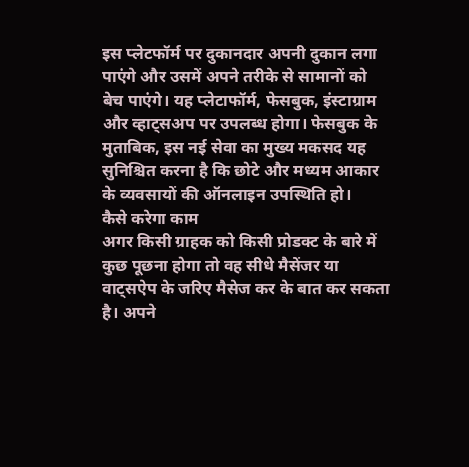इस प्लेटफॉर्म पर दुकानदार अपनी दुकान लगा पाएंगे और उसमें अपने तरीके से सामानों को बेच पाएंगे। यह प्लेटाफॉर्म, फेसबुक, इंस्टाग्राम और व्हाट्सअप पर उपलब्ध होगा। फेसबुक के मुताबिक, इस नई सेवा का मुख्य मकसद यह सुनिश्चित करना है कि छोटे और मध्यम आकार के व्यवसायों की ऑनलाइन उपस्थिति हो।
कैसे करेगा काम
अगर किसी ग्राहक को किसी प्रोडक्ट के बारे में कुछ पूछना होगा तो वह सीधे मैसेंजर या वाट्सऐप के जरिए मैसेज कर के बात कर सकता है। अपने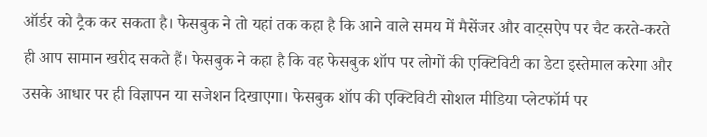ऑर्डर को ट्रैक कर सकता है। फेसबुक ने तो यहां तक कहा है कि आने वाले समय में मैसेंजर और वाट्सऐप पर चैट करते-करते ही आप सामान खरीद सकते हैं। फेसबुक ने कहा है कि वह फेसबुक शॉप पर लोगों की एक्टिविटी का डेटा इस्तेमाल करेगा और उसके आधार पर ही विज्ञापन या सजेशन दिखाएगा। फेसबुक शॉप की एक्टिविटी सोशल मीडिया प्लेटफॉर्म पर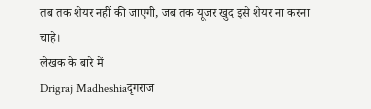तब तक शेयर नहीं की जाएगी, जब तक यूजर खुद इसे शेयर ना करना चाहे।
लेखक के बारे में
Drigraj Madheshiaदृगराज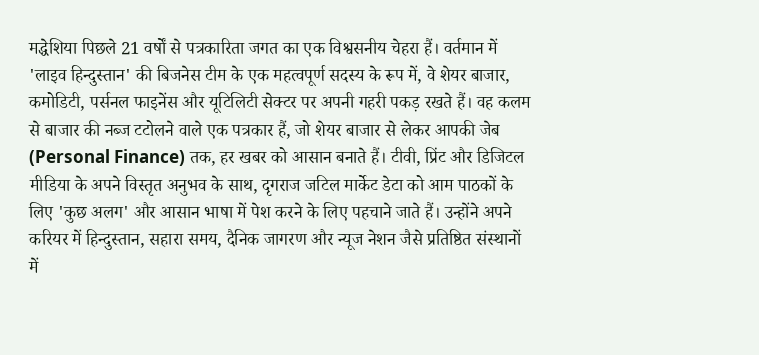मद्धेशिया पिछले 21 वर्षों से पत्रकारिता जगत का एक विश्वसनीय चेहरा हैं। वर्तमान में 'लाइव हिन्दुस्तान' की बिजनेस टीम के एक महत्वपूर्ण सदस्य के रूप में, वे शेयर बाजार, कमोडिटी, पर्सनल फाइनेंस और यूटिलिटी सेक्टर पर अपनी गहरी पकड़ रखते हैं। वह कलम से बाजार की नब्ज टटोलने वाले एक पत्रकार हैं, जो शेयर बाजार से लेकर आपकी जेब (Personal Finance) तक, हर खबर को आसान बनाते हैं। टीवी, प्रिंट और डिजिटल मीडिया के अपने विस्तृत अनुभव के साथ, दृगराज जटिल मार्केट डेटा को आम पाठकों के लिए 'कुछ अलग' और आसान भाषा में पेश करने के लिए पहचाने जाते हैं। उन्होंने अपने करियर में हिन्दुस्तान, सहारा समय, दैनिक जागरण और न्यूज नेशन जैसे प्रतिष्ठित संस्थानों में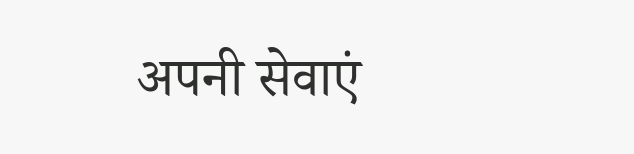अपनी सेवाएं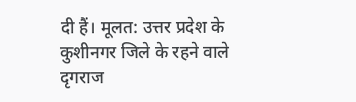दी हैं। मूलत: उत्तर प्रदेश के कुशीनगर जिले के रहने वाले दृगराज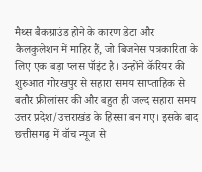मैथ्स बैकग्राउंड होने के कारण डेटा और कैलकुलेशन में माहिर हैं, जो बिजनेस पत्रकारिता के लिए एक बड़ा प्लस पॉइंट है। उन्होंने कॅरियर की शुरुआत गोरखपुर से सहारा समय साप्ताहिक से बतौर फ्रीलांसर की और बहुत ही जल्द सहारा समय उत्तर प्रदेश/उत्तराखंड के हिस्सा बन गए। इसके बाद छत्तीसगढ़ में वॉच न्यूज से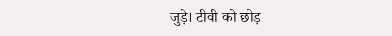जुड़े। टीवी को छोड़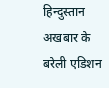हिन्दुस्तान अखबार के बरेली एडिशन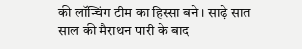की लॉन्चिंग टीम का हिस्सा बने। साढ़े सात साल की मैराथन पारी के बाद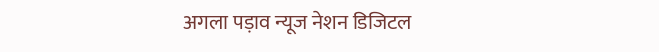अगला पड़ाव न्यूज नेशन डिजिटल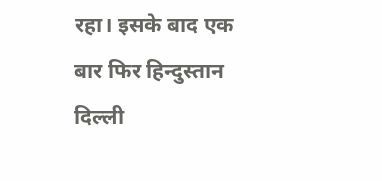रहा। इसके बाद एक बार फिर हिन्दुस्तान दिल्ली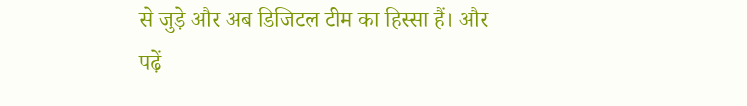से जुड़े और अब डिजिटल टीम का हिस्सा हैं। और पढ़ें